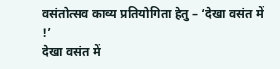वसंतोत्सव काव्य प्रतियोगिता हेतु – ‘देखा वसंत में !’
देखा वसंत में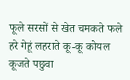फूले सरसों से खेत चमकते फले हरे गेहूं लहराते कू-कू कोयल कूजते पछुवा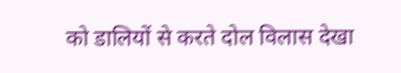को डालियों से करते दोल विलास देखा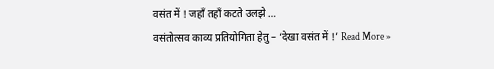वसंत में ! जहाँ तहाँ कटते उलझे …
वसंतोत्सव काव्य प्रतियोगिता हेतु – ‘देखा वसंत में !’ Read More »